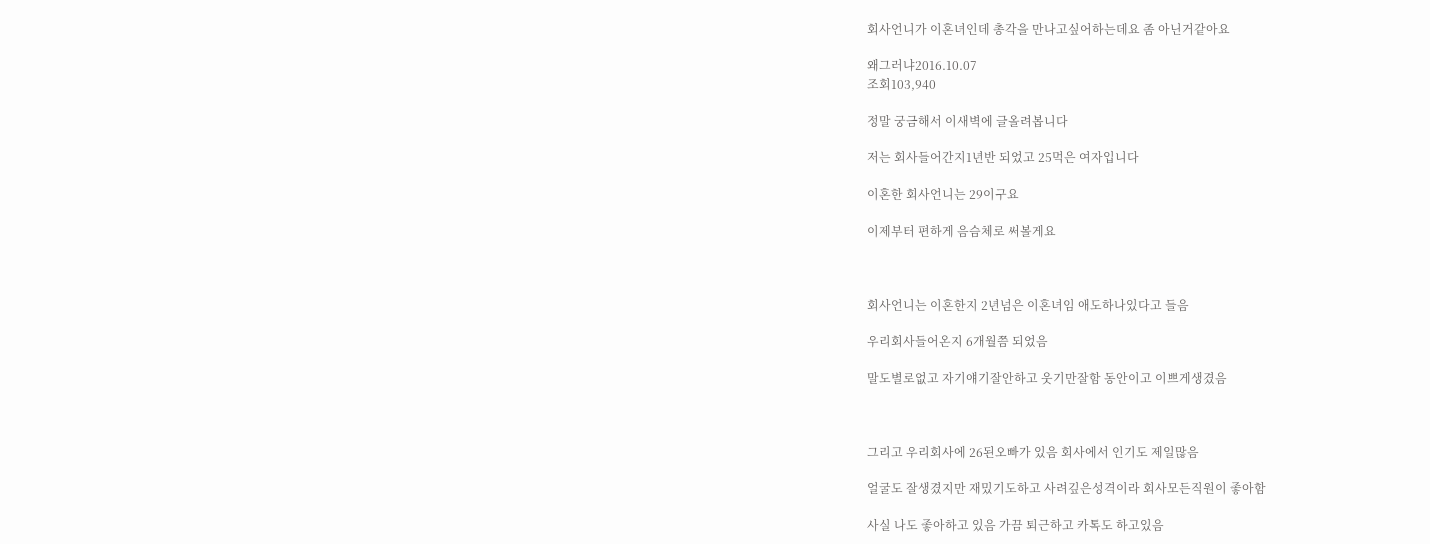회사언니가 이혼녀인데 총각을 만나고싶어하는데요 좀 아닌거같아요

왜그러냐2016.10.07
조회103,940

정말 궁금해서 이새벽에 글올려봅니다

저는 회사들어간지1년반 되었고 25먹은 여자입니다

이혼한 회사언니는 29이구요

이제부터 편하게 음슴체로 써볼게요



회사언니는 이혼한지 2년넘은 이혼녀임 애도하나있다고 들음

우리회사들어온지 6개월쯤 되었음

말도별로없고 자기얘기잘안하고 웃기만잘함 동안이고 이쁘게생겼음



그리고 우리회사에 26된오빠가 있음 회사에서 인기도 제일많음

얼굴도 잘생겼지만 재밌기도하고 사려깊은성격이라 회사모든직원이 좋아함

사실 나도 좋아하고 있음 가끔 퇴근하고 카톡도 하고있음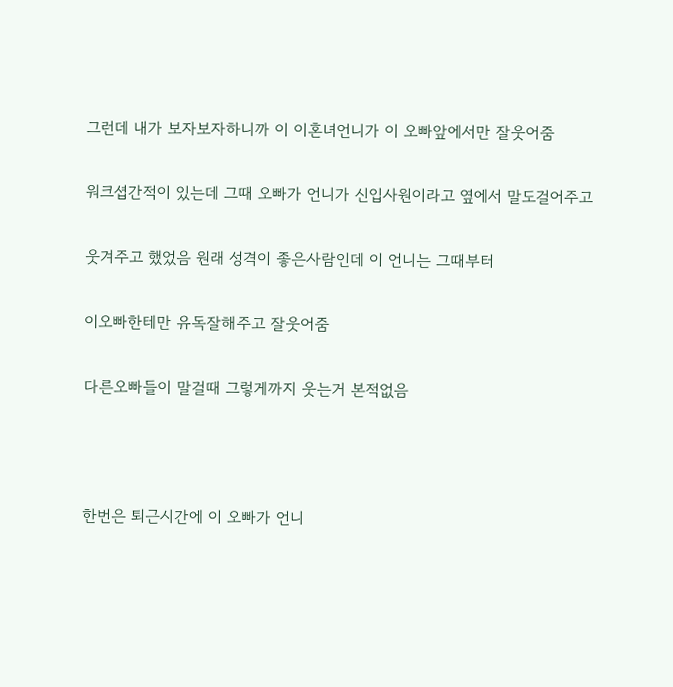그런데 내가 보자보자하니까 이 이혼녀언니가 이 오빠앞에서만 잘웃어줌

워크셥간적이 있는데 그때 오빠가 언니가 신입사원이라고 옆에서 말도걸어주고

웃겨주고 했었음 원래 성격이 좋은사람인데 이 언니는 그때부터

이오빠한테만 유독잘해주고 잘웃어줌

다른오빠들이 말걸때 그렇게까지 웃는거 본적없음



한번은 퇴근시간에 이 오빠가 언니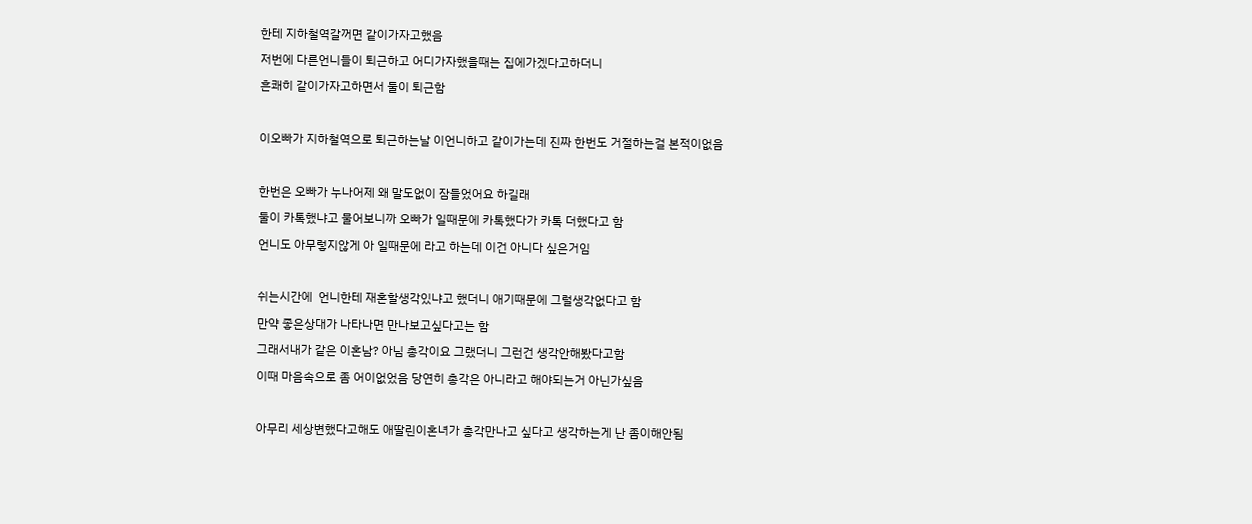한테 지하철역갈꺼면 같이가자고했음

저번에 다른언니들이 퇴근하고 어디가자했을때는 집에가겠다고하더니

흔쾌히 같이가자고하면서 둘이 퇴근함



이오빠가 지하철역으로 퇴근하는날 이언니하고 같이가는데 진짜 한번도 거절하는걸 본적이없음



한번은 오빠가 누나어제 왜 말도없이 잠들었어요 하길래

둘이 카톡했냐고 물어보니까 오빠가 일때문에 카톡했다가 카톡 더했다고 함

언니도 아무렇지않게 아 일때문에 라고 하는데 이건 아니다 싶은거임



쉬는시간에  언니한테 재혼할생각있냐고 했더니 애기때문에 그럴생각없다고 함

만약 좋은상대가 나타나면 만나보고싶다고는 함

그래서내가 같은 이혼남? 아님 총각이요 그랬더니 그런건 생각안해봤다고함

이때 마음속으로 좀 어이없었음 당연히 총각은 아니라고 해야되는거 아닌가싶음



아무리 세상변했다고해도 애딸린이혼녀가 총각만나고 싶다고 생각하는게 난 좀이해안됨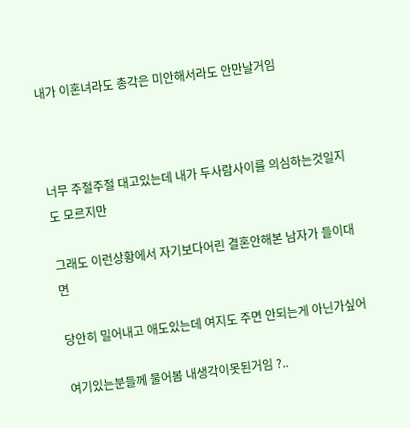내가 이혼녀라도 총각은 미안해서라도 안만날거임



너무 주절주절 대고있는데 내가 두사람사이를 의심하는것일지도 모르지만

그래도 이런상황에서 자기보다어린 결혼안해본 남자가 들이대면

당안히 밀어내고 애도있는데 여지도 주면 안되는게 아닌가싶어

여기있는분들께 물어봄 내생각이못된거임 ?..